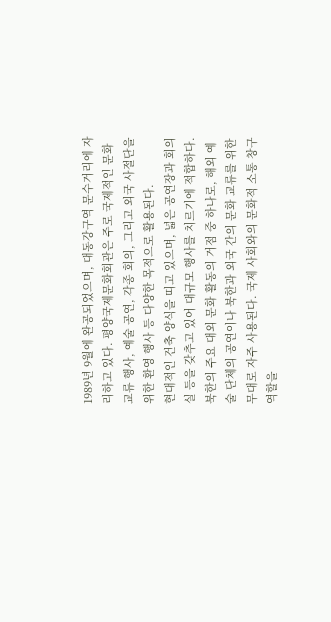1989년 9월에 완공되었으며, 대동강구역 문수거리에 자리하고 있다. 평양국제문화회관은 주로 국제적인 문화 교류 행사, 예술 공연, 각종 회의, 그리고 외국 사절단을 위한 환영 행사 등 다양한 목적으로 활용된다.
현대적인 건축 양식을 띠고 있으며, 넓은 공연장과 회의실 등을 갖추고 있어 대규모 행사를 치르기에 적합하다. 북한의 주요 대외 문화 활동의 거점 중 하나로, 해외 예술 단체의 공연이나 북한과 외국 간의 문화 교류를 위한 무대로 자주 사용된다. 국제 사회와의 문화적 소통 창구 역할을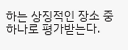하는 상징적인 장소 중 하나로 평가받는다.